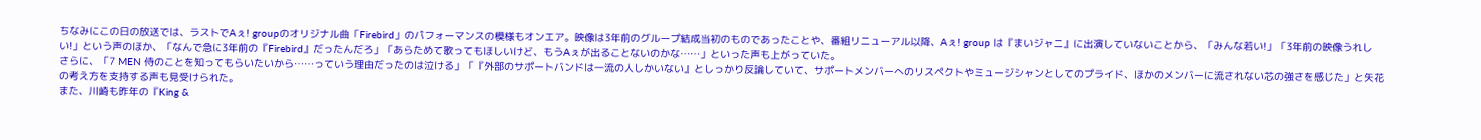ちなみにこの日の放送では、ラストでAぇ! groupのオリジナル曲「Firebird」のパフォーマンスの模様もオンエア。映像は3年前のグループ結成当初のものであったことや、番組リニューアル以降、Aぇ! group は『まいジャニ』に出演していないことから、「みんな若い!」「3年前の映像うれしい!」という声のほか、「なんで急に3年前の『Firebird』だったんだろ」「あらためて歌ってもほしいけど、もうAぇが出ることないのかな……」といった声も上がっていた。
さらに、「7 MEN 侍のことを知ってもらいたいから……っていう理由だったのは泣ける」「『外部のサポートバンドは一流の人しかいない』としっかり反論していて、サポートメンバーへのリスペクトやミュージシャンとしてのプライド、ほかのメンバーに流されない芯の強さを感じた」と矢花の考え方を支持する声も見受けられた。
また、川崎も昨年の『King &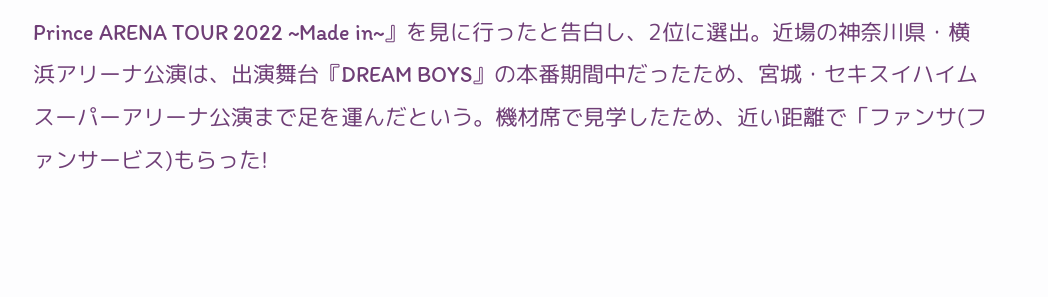Prince ARENA TOUR 2022 ~Made in~』を見に行ったと告白し、2位に選出。近場の神奈川県・横浜アリーナ公演は、出演舞台『DREAM BOYS』の本番期間中だったため、宮城・セキスイハイムスーパーアリーナ公演まで足を運んだという。機材席で見学したため、近い距離で「ファンサ(ファンサービス)もらった!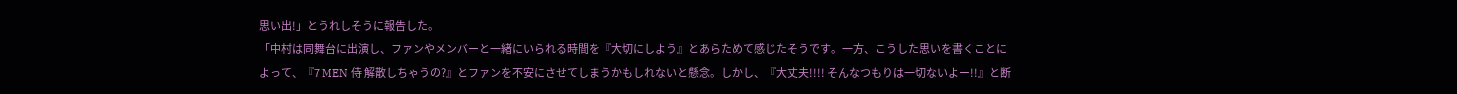思い出!」とうれしそうに報告した。
「中村は同舞台に出演し、ファンやメンバーと一緒にいられる時間を『大切にしよう』とあらためて感じたそうです。一方、こうした思いを書くことによって、『7 MEN 侍 解散しちゃうの?』とファンを不安にさせてしまうかもしれないと懸念。しかし、『大丈夫!!!! そんなつもりは一切ないよー!!』と断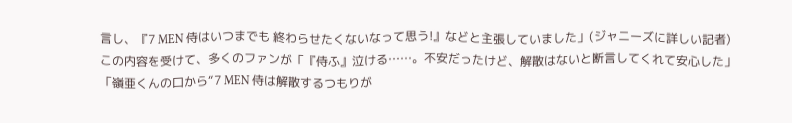言し、『7 MEN 侍はいつまでも 終わらせたくないなって思う!』などと主張していました」(ジャニーズに詳しい記者)
この内容を受けて、多くのファンが「『侍ふ』泣ける……。不安だったけど、解散はないと断言してくれて安心した」「嶺亜くんの口から“7 MEN 侍は解散するつもりが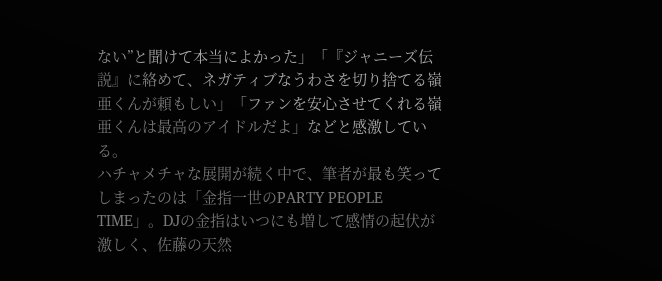ない”と聞けて本当によかった」「『ジャニーズ伝説』に絡めて、ネガティブなうわさを切り捨てる嶺亜くんが頼もしい」「ファンを安心させてくれる嶺亜くんは最高のアイドルだよ」などと感激している。
ハチャメチャな展開が続く中で、筆者が最も笑ってしまったのは「金指一世のPARTY PEOPLE TIME」。DJの金指はいつにも増して感情の起伏が激しく、佐藤の天然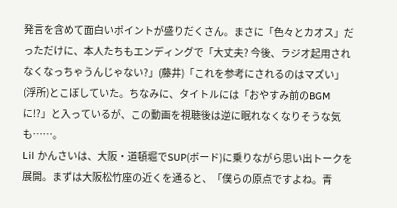発言を含めて面白いポイントが盛りだくさん。まさに「色々とカオス」だっただけに、本人たちもエンディングで「大丈夫? 今後、ラジオ起用されなくなっちゃうんじゃない?」(藤井)「これを参考にされるのはマズい」(浮所)とこぼしていた。ちなみに、タイトルには「おやすみ前のBGMに!?」と入っているが、この動画を視聴後は逆に眠れなくなりそうな気も……。
Lil かんさいは、大阪・道頓堀でSUP(ボード)に乗りながら思い出トークを展開。まずは大阪松竹座の近くを通ると、「僕らの原点ですよね。青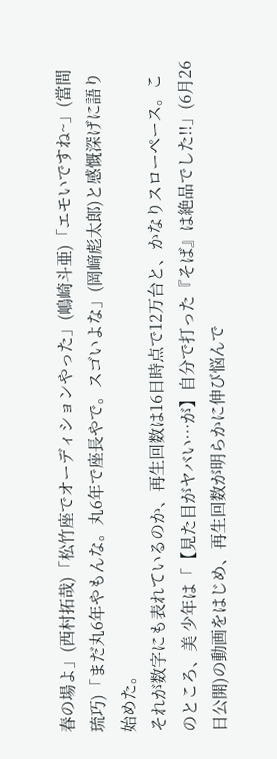春の場よ」(西村拓哉)「松竹座でオーディションやった」(嶋崎斗亜)「エモいですね~」(當間琉巧)「まだ丸6年やもんな。丸6年で座長やで。スゴいよな」(岡﨑彪太郎)と感慨深げに語り始めた。
それが数字にも表れているのか、再生回数は16日時点で12万台と、かなりスローペース。このところ、美 少年は「【見た目がヤバい…が】自分で打った『そば』は絶品でした!!」(6月26日公開)の動画をはじめ、再生回数が明らかに伸び悩んで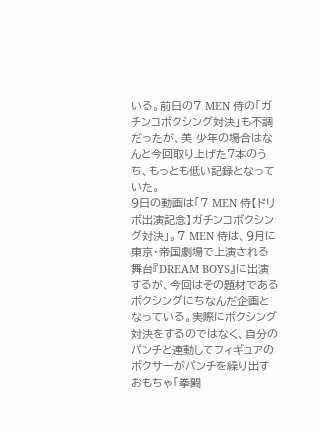いる。前日の7 MEN 侍の「ガチンコボクシング対決」も不調だったが、美 少年の場合はなんと今回取り上げた7本のうち、もっとも低い記録となっていた。
9日の動画は「7 MEN 侍【ドリボ出演記念】ガチンコボクシング対決」。7 MEN 侍は、9月に東京・帝国劇場で上演される舞台『DREAM BOYS』に出演するが、今回はその題材であるボクシングにちなんだ企画となっている。実際にボクシング対決をするのではなく、自分のパンチと連動してフィギュアのボクサーがパンチを繰り出すおもちゃ「拳闘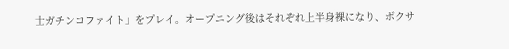士ガチンコファイト」をプレイ。オープニング後はそれぞれ上半身裸になり、ボクサ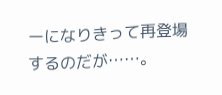ーになりきって再登場するのだが……。